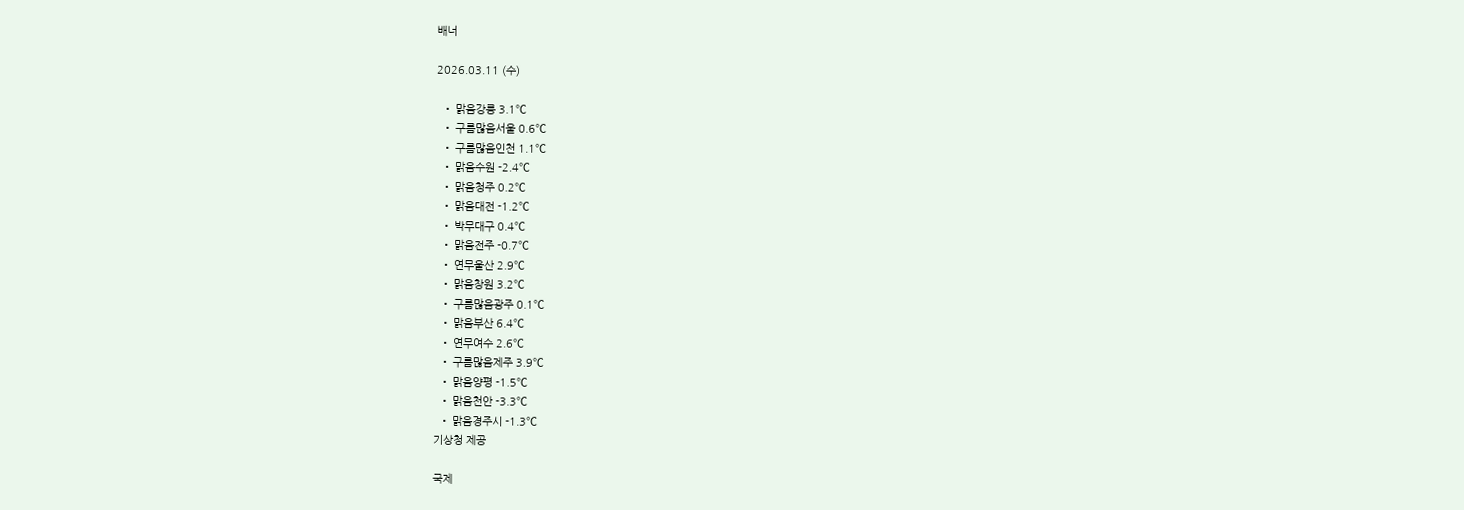배너

2026.03.11 (수)

  • 맑음강릉 3.1℃
  • 구름많음서울 0.6℃
  • 구름많음인천 1.1℃
  • 맑음수원 -2.4℃
  • 맑음청주 0.2℃
  • 맑음대전 -1.2℃
  • 박무대구 0.4℃
  • 맑음전주 -0.7℃
  • 연무울산 2.9℃
  • 맑음창원 3.2℃
  • 구름많음광주 0.1℃
  • 맑음부산 6.4℃
  • 연무여수 2.6℃
  • 구름많음제주 3.9℃
  • 맑음양평 -1.5℃
  • 맑음천안 -3.3℃
  • 맑음경주시 -1.3℃
기상청 제공

국제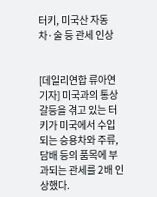터키, 미국산 자동차·술 등 관세 인상


[데일리연합 류아연기자] 미국과의 통상갈등을 겪고 있는 터키가 미국에서 수입되는 승용차와 주류, 담배 등의 품목에 부과되는 관세를 2배 인상했다.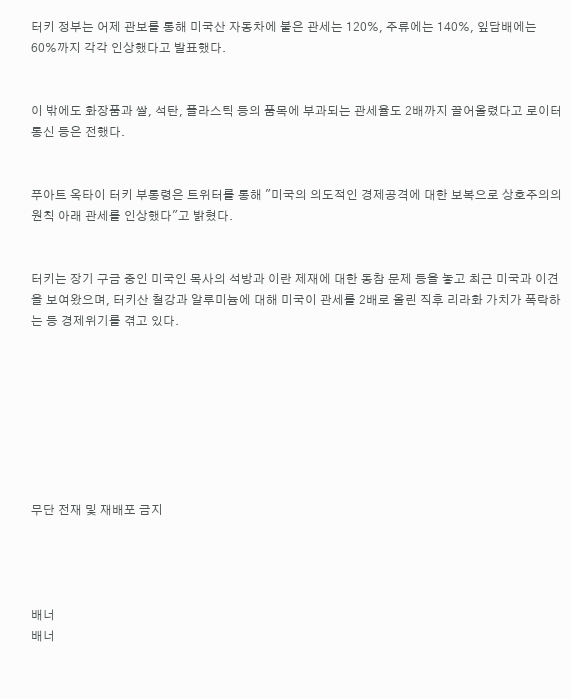터키 정부는 어제 관보를 통해 미국산 자동차에 붙은 관세는 120%, 주류에는 140%, 잎담배에는 60%까지 각각 인상했다고 발표했다.


이 밖에도 화장품과 쌀, 석탄, 플라스틱 등의 품목에 부과되는 관세율도 2배까지 끌어올렸다고 로이터통신 등은 전했다.


푸아트 옥타이 터키 부통령은 트위터를 통해 "미국의 의도적인 경제공격에 대한 보복으로 상호주의의 원칙 아래 관세를 인상했다"고 밝혔다.


터키는 장기 구금 중인 미국인 목사의 석방과 이란 제재에 대한 동참 문제 등을 놓고 최근 미국과 이견을 보여왔으며, 터키산 철강과 알루미늄에 대해 미국이 관세를 2배로 올린 직후 리라화 가치가 폭락하는 등 경제위기를 겪고 있다.








무단 전재 및 재배포 금지




배너
배너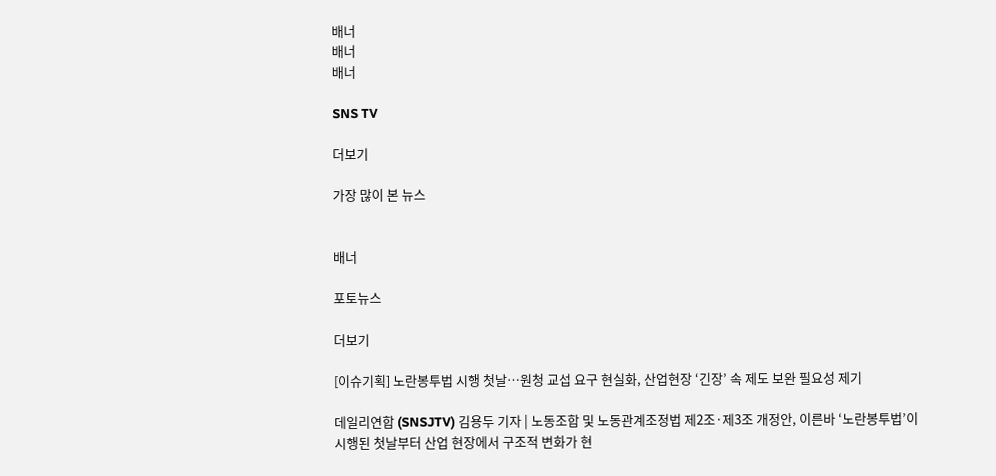배너
배너
배너

SNS TV

더보기

가장 많이 본 뉴스


배너

포토뉴스

더보기

[이슈기획] 노란봉투법 시행 첫날…원청 교섭 요구 현실화, 산업현장 ‘긴장’ 속 제도 보완 필요성 제기

데일리연합 (SNSJTV) 김용두 기자 | 노동조합 및 노동관계조정법 제2조·제3조 개정안, 이른바 ‘노란봉투법’이 시행된 첫날부터 산업 현장에서 구조적 변화가 현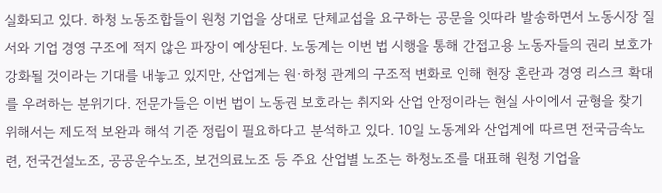실화되고 있다. 하청 노동조합들이 원청 기업을 상대로 단체교섭을 요구하는 공문을 잇따라 발송하면서 노동시장 질서와 기업 경영 구조에 적지 않은 파장이 예상된다. 노동계는 이번 법 시행을 통해 간접고용 노동자들의 권리 보호가 강화될 것이라는 기대를 내놓고 있지만, 산업계는 원·하청 관계의 구조적 변화로 인해 현장 혼란과 경영 리스크 확대를 우려하는 분위기다. 전문가들은 이번 법이 노동권 보호라는 취지와 산업 안정이라는 현실 사이에서 균형을 찾기 위해서는 제도적 보완과 해석 기준 정립이 필요하다고 분석하고 있다. 10일 노동계와 산업계에 따르면 전국금속노련, 전국건설노조, 공공운수노조, 보건의료노조 등 주요 산업별 노조는 하청노조를 대표해 원청 기업을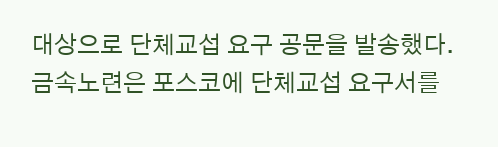대상으로 단체교섭 요구 공문을 발송했다. 금속노련은 포스코에 단체교섭 요구서를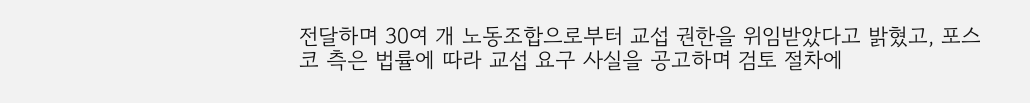전달하며 30여 개 노동조합으로부터 교섭 권한을 위임받았다고 밝혔고, 포스코 측은 법률에 따라 교섭 요구 사실을 공고하며 검토 절차에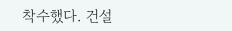착수했다. 건설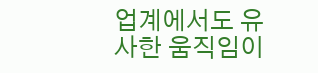업계에서도 유사한 움직임이